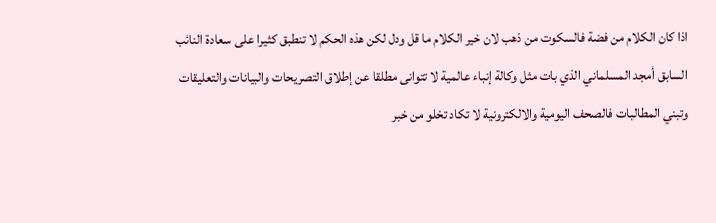اذا كان الكلام من فضة فالسكوت من ذهب لان خير الكلام ما قل ودل لكن هذه الحكم لا تنطبق كثيرا على سعادة النائب السابق أمجد المسلماني الذي بات مثل وكالة إنباء عالمية لا تتوانى مطلقا عن إطلاق التصريحات والبيانات والتعليقات وتبني المطالبات فالصحف اليومية والالكترونية لا تكاد تخلو من خبر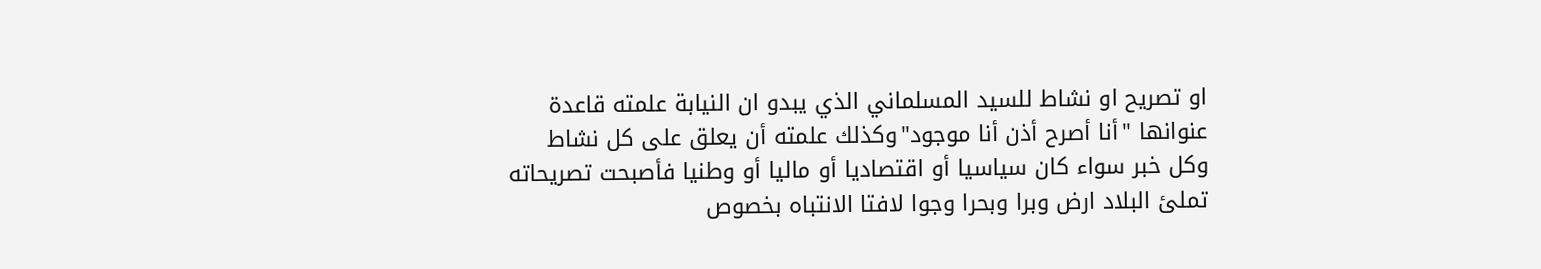او تصريح او نشاط للسيد المسلماني الذي يبدو ان النيابة علمته قاعدة عنوانها "أنا أصرح أذن أنا موجود"وكذلك علمته أن يعلق على كل نشاط وكل خبر سواء كان سياسيا أو اقتصاديا أو ماليا أو وطنيا فأصبحت تصريحاته تملئ البلاد ارض وبرا وبحرا وجوا لافتا الانتباه بخصوص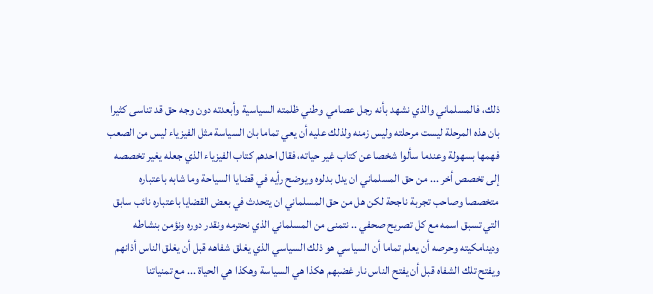ذلك، فالمسلماني والذي نشهد بأنه رجل عصامي وطني ظلمته السياسية وأبعدته دون وجه حق قد تناسى كثيرا بان هذه المرحلة ليست مرحلته وليس زمنه ولذلك عليه أن يعي تماما بان السياسة مثل الفيزياء ليس من الصعب فهمها بسهولة وعندما سألوا شخصا عن كتاب غير حياته، فقال احدهم كتاب الفيزياء الذي جعله يغير تخصصه إلى تخصص أخر ... من حق المسلماني ان يدل بدلوه ويوضح رأيه في قضايا السياحة وما شابه باعتباره متخصصا وصاحب تجربة ناجحة لكن هل من حق المسلماني ان يتحدث في بعض القضايا باعتباره نائب سابق التي تسبق اسمه مع كل تصريح صحفي .. نتمنى من المسلماني الذي نحترمه ونقدر دوره ونؤمن بنشاطه ودينامكيته وحرصه أن يعلم تماما أن السياسي هو ذلك السياسي الذي يغلق شفاهه قبل أن يغلق الناس أذانهم ويفتح تلك الشفاه قبل أن يفتح الناس نار غضبهم هكذا هي السياسة وهكذا هي الحياة ... مع تمنياتنا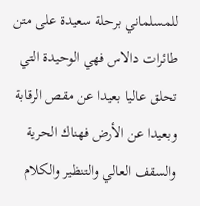للمسلماني برحلة سعيدة على متن طائرات دالاس فهي الوحيدة التي تحلق عاليا بعيدا عن مقص الرقابة وبعيدا عن الأرض فهناك الحرية والسقف العالي والتنظير والكلام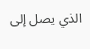الذي يصل إلى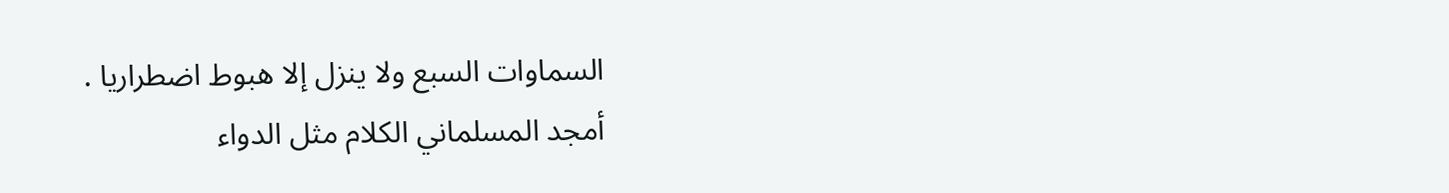السماوات السبع ولا ينزل إلا هبوط اضطراريا .
أمجد المسلماني الكلام مثل الدواء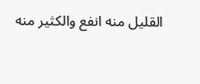القليل منه انفع والكثير منه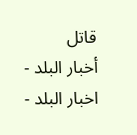قاتل
أخبار البلد - اخبار البلد -